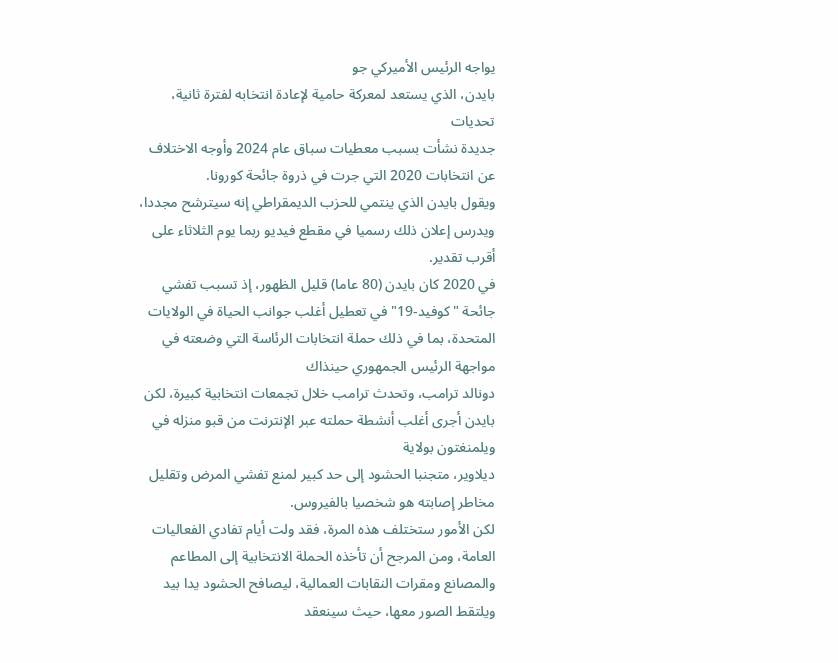يواجه الرئيس الأميركي جو
بايدن، الذي يستعد لمعركة حامية لإعادة انتخابه لفترة ثانية، تحديات
جديدة نشأت بسبب معطيات سباق عام 2024 وأوجه الاختلاف عن انتخابات 2020 التي جرت في ذروة جائحة كورونا.
ويقول بايدن الذي ينتمي للحزب الديمقراطي إنه سيترشح مجددا، ويدرس إعلان ذلك رسميا في مقطع فيديو ربما يوم الثلاثاء على أقرب تقدير.
في 2020 كان بايدن (80 عاما) قليل الظهور، إذ تسبب تفشي جائحة "كوفيد-19" في تعطيل أغلب جوانب الحياة في الولايات المتحدة، بما في ذلك حملة انتخابات الرئاسة التي وضعته في مواجهة الرئيس الجمهوري حينذاك
دونالد ترامب، وتحدث ترامب خلال تجمعات انتخابية كبيرة، لكن بايدن أجرى أغلب أنشطة حملته عبر الإنترنت من قبو منزله في ويلمنغتون بولاية
ديلاوير، متجنبا الحشود إلى حد كبير لمنع تفشي المرض وتقليل مخاطر إصابته هو شخصيا بالفيروس.
لكن الأمور ستختلف هذه المرة، فقد ولت أيام تفادي الفعاليات العامة، ومن المرجح أن تأخذه الحملة الانتخابية إلى المطاعم والمصانع ومقرات النقابات العمالية، ليصافح الحشود يدا بيد ويلتقط الصور معها، حيث سينعقد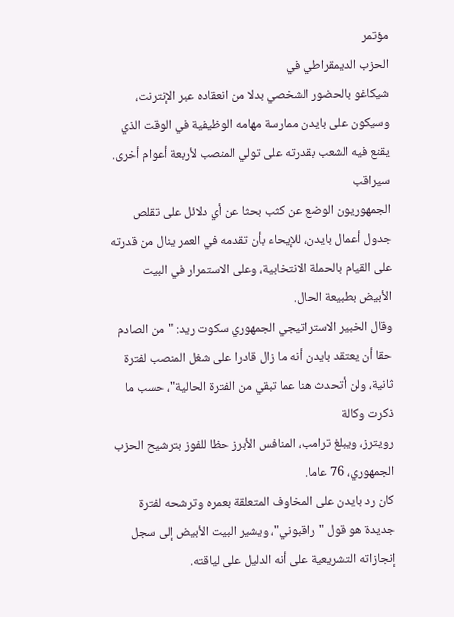مؤتمر
الحزب الديمقراطي في
شيكاغو بالحضور الشخصي بدلا من انعقاده عبر الإنترنت، وسيكون على بايدن ممارسة مهامه الوظيفية في الوقت الذي يقنع فيه الشعب بقدرته على تولي المنصب لأربعة أعوام أخرى.
سيراقب
الجمهوريون الوضع عن كثب بحثا عن أي دلائل على تقلص جدول أعمال بايدن، للإيحاء بأن تقدمه في العمر ينال من قدرته على القيام بالحملة الانتخابية، وعلى الاستمرار في البيت
الأبيض بطبيعة الحال.
وقال الخبير الاستراتيجي الجمهوري سكوت ريد: "من الصادم حقا أن يعتقد بايدن أنه ما زال قادرا على شغل المنصب لفترة ثانية، ولن أتحدث هنا عما تبقي من الفترة الحالية"، حسب ما ذكرت وكالة
رويترز، ويبلغ ترامب، المنافس الأبرز حظا للفوز بترشيح الحزب الجمهوري، 76 عاما.
كان رد بايدن على المخاوف المتعلقة بعمره وترشحه لفترة جديدة هو قول "راقبوني"، ويشير البيت الأبيض إلى سجل إنجازاته التشريعية على أنه الدليل على لياقته.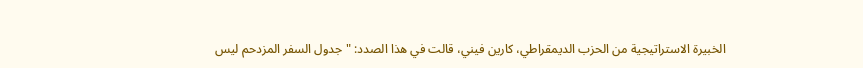الخبيرة الاستراتيجية من الحزب الديمقراطي، كارين فيني، قالت في هذا الصدد: "جدول السفر المزدحم ليس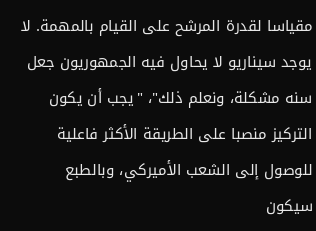مقياسا لقدرة المرشح على القيام بالمهمة. لا يوجد سيناريو لا يحاول فيه الجمهوريون جعل سنه مشكلة، ونعلم ذلك"، "يجب أن يكون التركيز منصبا على الطريقة الأكثر فاعلية للوصول إلى الشعب الأميركي، وبالطبع سيكون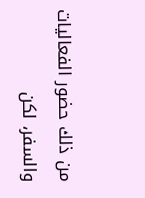من ذلك حضور الفعاليات والسفر، لكن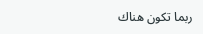ربما تكون هناك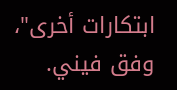ابتكارات أخرى"، وفق فيني.